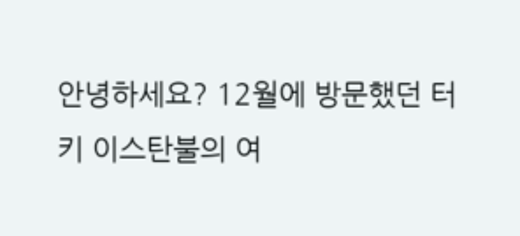안녕하세요? 12월에 방문했던 터키 이스탄불의 여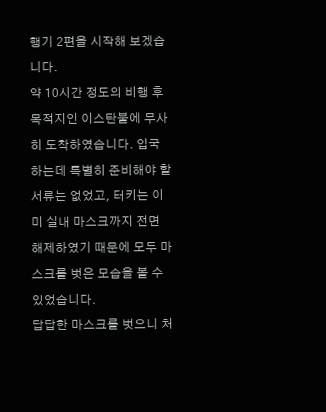행기 2편을 시작해 보겠습니다.
약 10시간 정도의 비행 후 목적지인 이스탄불에 무사히 도착하였습니다. 입국하는데 특별히 준비해야 할 서류는 없었고, 터키는 이미 실내 마스크까지 전면 해제하였기 때문에 모두 마스크를 벗은 모습을 볼 수 있었습니다.
답답한 마스크를 벗으니 처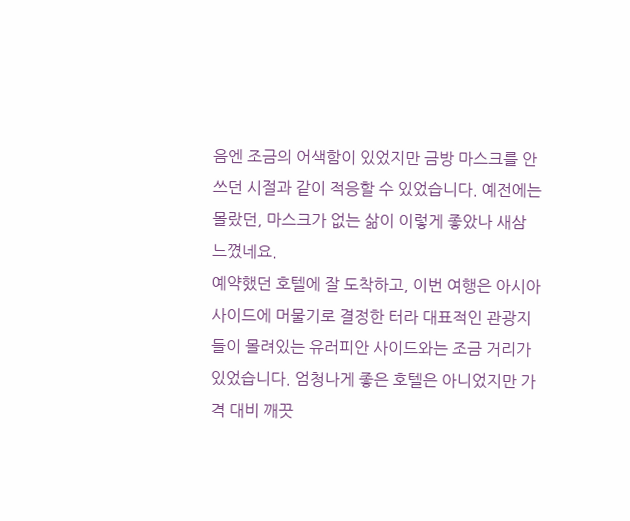음엔 조금의 어색함이 있었지만 금방 마스크를 안 쓰던 시절과 같이 적응할 수 있었습니다. 예전에는 몰랐던, 마스크가 없는 삶이 이렇게 좋았나 새삼 느꼈네요.
예약했던 호텔에 잘 도착하고, 이번 여행은 아시아 사이드에 머물기로 결정한 터라 대표적인 관광지들이 몰려있는 유러피안 사이드와는 조금 거리가 있었습니다. 엄청나게 좋은 호텔은 아니었지만 가격 대비 깨끗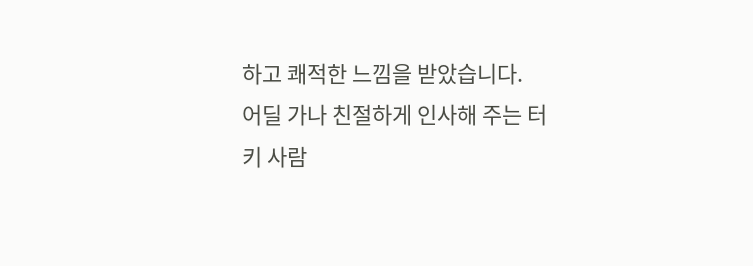하고 쾌적한 느낌을 받았습니다.
어딜 가나 친절하게 인사해 주는 터키 사람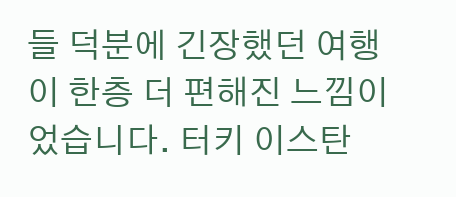들 덕분에 긴장했던 여행이 한층 더 편해진 느낌이었습니다. 터키 이스탄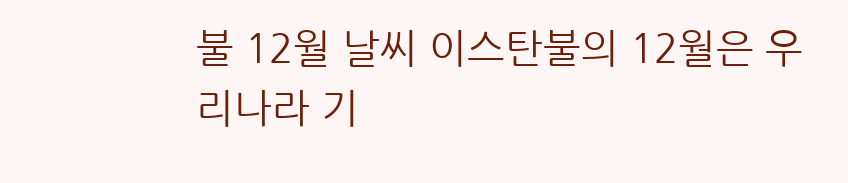불 12월 날씨 이스탄불의 12월은 우리나라 기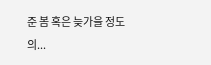준 봄 혹은 늦가을 정도의...